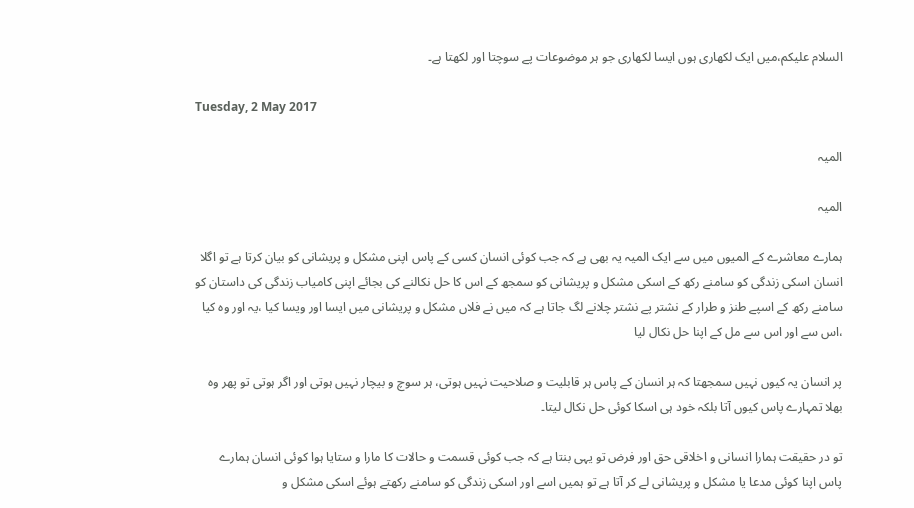السلام علیکم،میں ایک لکھاری ہوں ایسا لکھاری جو ہر موضوعات پے سوچتا اور لکھتا ہے۔

Tuesday, 2 May 2017

المیہ

المیہ

ہمارے معاشرے کے المیوں میں سے ایک المیہ یہ بھی ہے کہ جب کوئی انسان کسی کے پاس اپنی مشکل و پریشانی کو بیان کرتا ہے تو اگلا انسان اسکی زندگی کو سامنے رکھ کے اسکی مشکل و پریشانی کو سمجھ کے اس کا حل نکالنے کی بجائے اپنی کامیاب زندگی کی داستان کو سامنے رکھ کے اسپے طنز و طرار کے نشتر پے نشتر چلانے لگ جاتا ہے کہ میں نے فلاں مشکل و پریشانی میں ایسا اور ویسا کیا ،یہ اور وہ کیا ،اس سے اور اس سے مل کے اپنا حل نکال لیا

پر انسان یہ کیوں نہیں سمجھتا کہ ہر انسان کے پاس ہر قابلیت و صلاحیت نہیں ہوتی، ہر سوچ و بیچار نہیں ہوتی اور اگر ہوتی تو پھر وہ بھلا تمہارے پاس کیوں آتا بلکہ خود ہی اسکا کوئی حل نکال لیتا۔

تو در حقیقت ہمارا انسانی و اخلاقی حق اور فرض تو یہی بنتا ہے کہ جب کوئی قسمت و حالات کا مارا و ستایا ہوا کوئی انسان ہمارے پاس اپنا کوئی مدعا یا مشکل و پریشانی لے کر آتا ہے تو ہمیں اسے اور اسکی زندگی کو سامنے رکھتے ہوئے اسکی مشکل و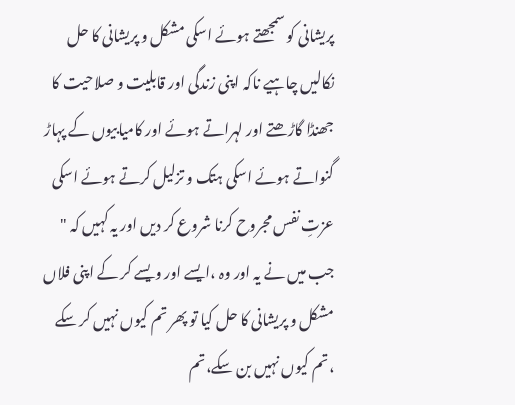پریشانی کو سمجھتے ہوئے اسکی مشکل و پریشانی کا حل نکالیں چاہیے ناکہ اپنی زندگی اور قابلیت و صلاحیت کا جھنڈا گاڑھتے اور لہراتے ہوئے اور کامیابیوں کے پہاڑ گنواتے ہوئے اسکی ہتک و تزلیل کرتے ہوئے اسکی عزتِ نفس مجروح کرنا شروع کر دیں اور یہ کہیں کہ " جب میں نے یہ اور وہ ،ایسے اور ویسے کر کے اپنی فلاں مشکل و پریشانی کا حل کیا تو پھر تم کیوں نہیں کر سکے ،تم کیوں نہیں بن سکے،تم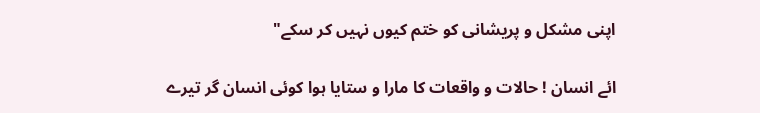اپنی مشکل و پریشانی کو ختم کیوں نہیں کر سکے"

ائے انسان ! حالات و واقعات کا مارا و ستایا ہوا کوئی انسان گر تیرے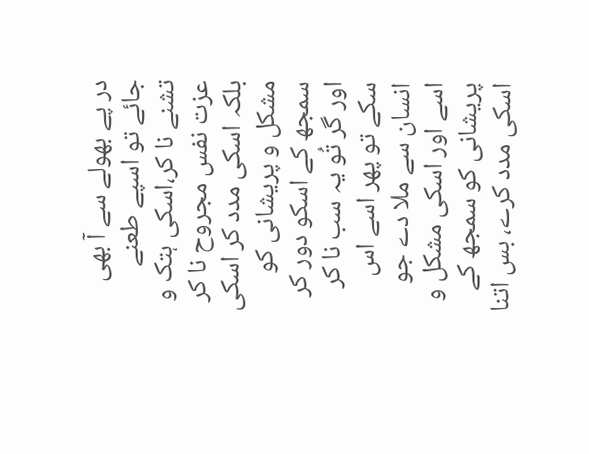در پے بھولے سے آ بھی جائے تو اسپے طعنے تشنے نا کر،اسکی ہتک و عزت نفس مجروح نا کر بلکہ اسکی مدد کر اسکی مشکل و پریشانی کو سمجھ کے اسکو دور کر اور گر تُو یہ سب نا کر سکے تو پھر اسے اس  انسان سے ملا دے جو اسے اور اسکی مشکل و پریشانی کو سمجھ کے اسکی مدد کرے، بس اتنا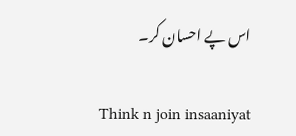اس پے احسان کر۔

Think n join insaaniyat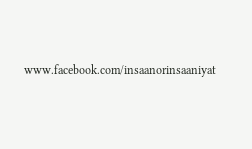www.facebook.com/insaanorinsaaniyat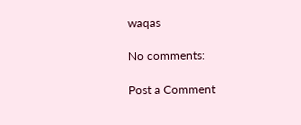waqas

No comments:

Post a Comment